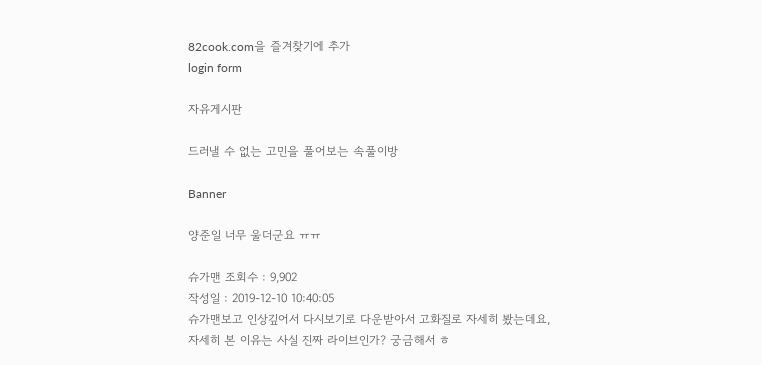82cook.com을 즐겨찾기에 추가
login form

자유게시판

드러낼 수 없는 고민을 풀어보는 속풀이방

Banner

양준일 너무 울더군요 ㅠㅠ

슈가맨 조회수 : 9,902
작성일 : 2019-12-10 10:40:05
슈가맨보고 인상깊어서 다시보기로 다운받아서 고화질로 자세히 봤는데요,
자세히 본 이유는 사실 진짜 라이브인가? 궁금해서 ㅎ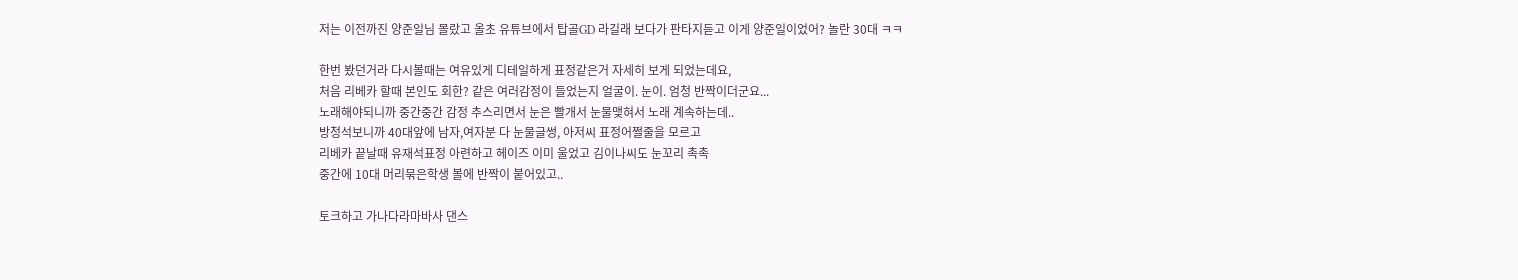저는 이전까진 양준일님 몰랐고 올초 유튜브에서 탑골GD 라길래 보다가 판타지듣고 이게 양준일이었어? 놀란 30대 ㅋㅋ

한번 봤던거라 다시볼때는 여유있게 디테일하게 표정같은거 자세히 보게 되었는데요,
처음 리베카 할때 본인도 회한? 같은 여러감정이 들었는지 얼굴이. 눈이. 엄청 반짝이더군요...
노래해야되니까 중간중간 감정 추스리면서 눈은 빨개서 눈물맺혀서 노래 계속하는데..
방청석보니까 40대앞에 남자,여자분 다 눈물글썽, 아저씨 표정어쩔줄을 모르고
리베카 끝날때 유재석표정 아련하고 헤이즈 이미 울었고 김이나씨도 눈꼬리 촉촉
중간에 10대 머리묶은학생 볼에 반짝이 붙어있고..

토크하고 가나다라마바사 댄스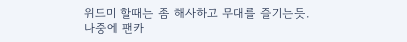위드미 할때는 좀 해사하고 무대를 즐기는듯.
나중에 팬카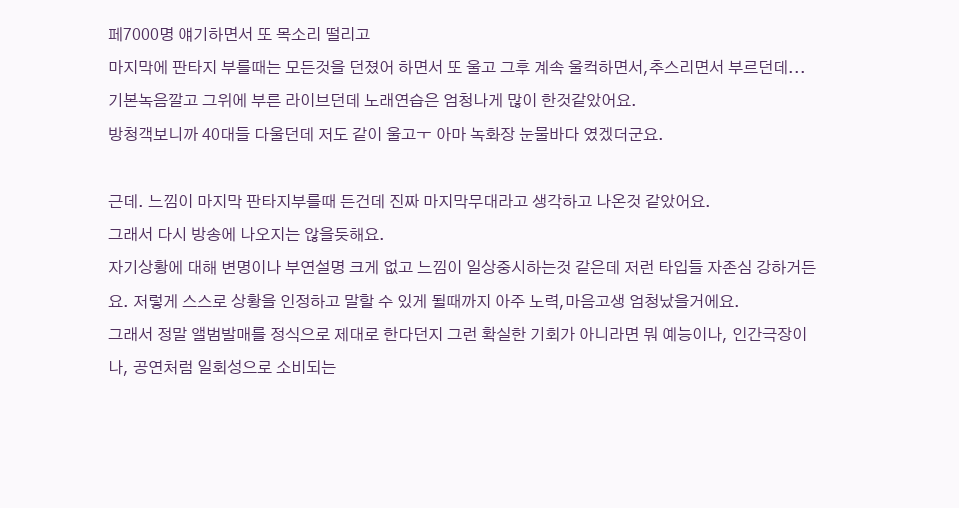페7000명 얘기하면서 또 목소리 떨리고
마지막에 판타지 부를때는 모든것을 던졌어 하면서 또 울고 그후 계속 울컥하면서,추스리면서 부르던데...
기본녹음깔고 그위에 부른 라이브던데 노래연습은 엄청나게 많이 한것같았어요.
방청객보니까 40대들 다울던데 저도 같이 울고ㅜ 아마 녹화장 눈물바다 였겠더군요.

근데. 느낌이 마지막 판타지부를때 든건데 진짜 마지막무대라고 생각하고 나온것 같았어요.
그래서 다시 방송에 나오지는 않을듯해요.
자기상황에 대해 변명이나 부연설명 크게 없고 느낌이 일상중시하는것 같은데 저런 타입들 자존심 강하거든요. 저렇게 스스로 상황을 인정하고 말할 수 있게 될때까지 아주 노력,마음고생 엄청났을거에요.
그래서 정말 앨범발매를 정식으로 제대로 한다던지 그런 확실한 기회가 아니라면 뭐 예능이나, 인간극장이나, 공연처럼 일회성으로 소비되는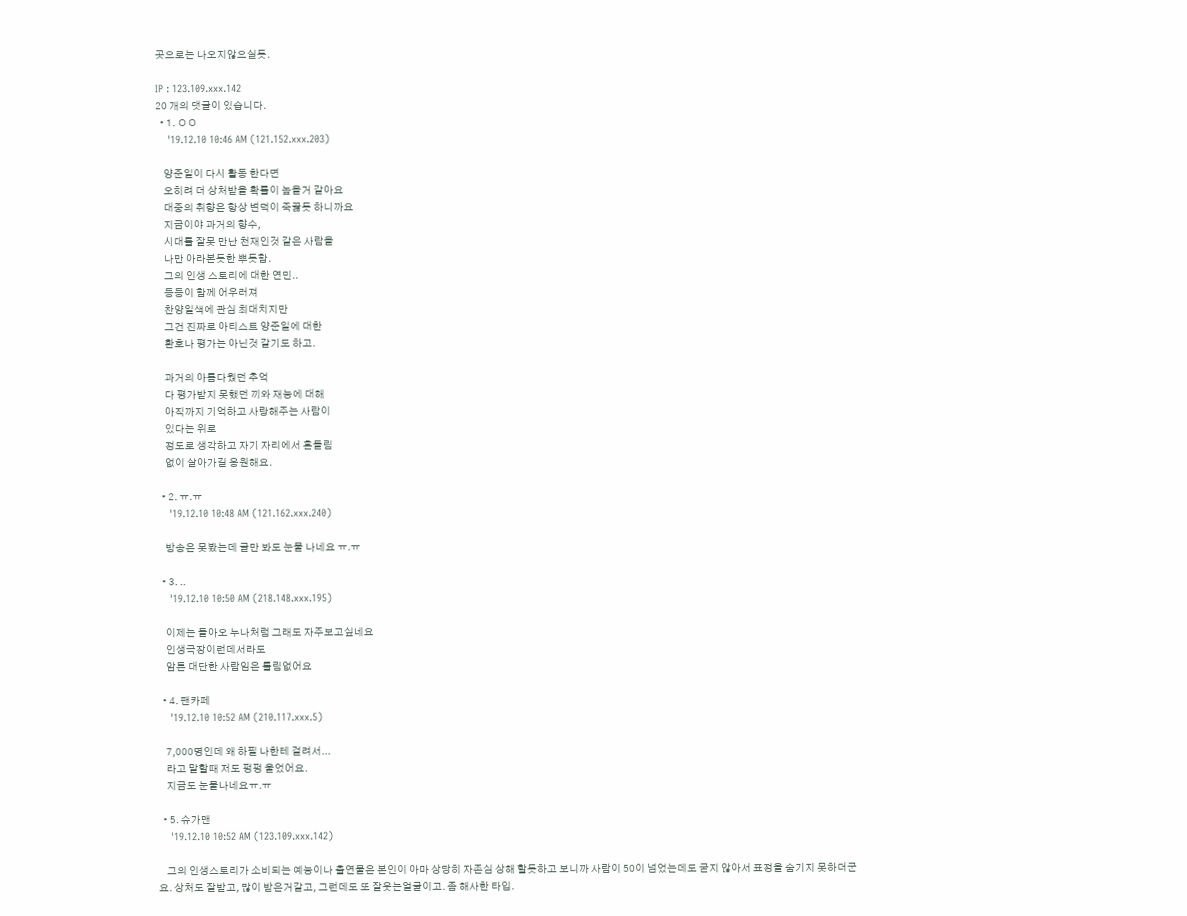곳으로는 나오지않으실듯.

IP : 123.109.xxx.142
20 개의 댓글이 있습니다.
  • 1. ㅇㅇ
    '19.12.10 10:46 AM (121.152.xxx.203)

    양준일이 다시 활동 한다면
    오히려 더 상처받을 확률이 높을거 같아요
    대중의 취향은 항상 변덕이 죽끓듯 하니까요
    지금이야 과거의 향수,
    시대를 잘못 만난 천재인것 같은 사람을
    나만 아라본듯한 뿌듯함.
    그의 인생 스토리에 대한 연민..
    등등이 함께 어우러져
    찬양일색에 관심 최대치지만
    그건 진짜로 아티스트 양준일에 대한
    환호나 평가는 아닌것 같기도 하고.

    과거의 아름다웠던 추억
    다 평가받지 못했던 끼와 재능에 대해
    아직까지 기억하고 사랑해주는 사람이
    있다는 위로
    정도로 생각하고 자기 자리에서 흔들림
    없이 살아가길 응원해요.

  • 2. ㅠ.ㅠ
    '19.12.10 10:48 AM (121.162.xxx.240)

    방송은 못봤는데 글만 봐도 눈물 나네요 ㅠ.ㅠ

  • 3. ..
    '19.12.10 10:50 AM (218.148.xxx.195)

    이제는 돌아오 누나처럼 그래도 자주보고싶네요
    인생극장이런데서라도
    암튼 대단한 사람임은 틀림없어요

  • 4. 팬카페
    '19.12.10 10:52 AM (210.117.xxx.5)

    7,000명인데 왜 하필 나한테 걸려서...
    라고 말할때 저도 펑펑 울었어요.
    지금도 눈물나네요ㅠ.ㅠ

  • 5. 슈가맨
    '19.12.10 10:52 AM (123.109.xxx.142)

    그의 인생스토리가 소비되는 예능이나 출연물은 본인이 아마 상당히 자존심 상해 할듯하고 보니까 사람이 50이 넘었는데도 굳지 않아서 표정을 숨기지 못하더군요. 상처도 잘받고, 많이 받은거같고, 그런데도 또 잘웃는얼굴이고. 좀 해사한 타입.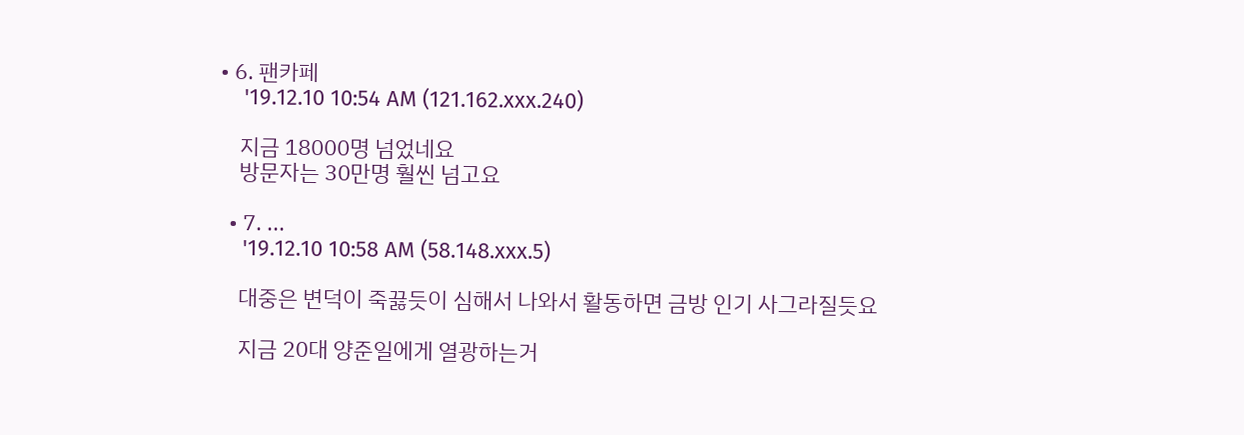• 6. 팬카페
    '19.12.10 10:54 AM (121.162.xxx.240)

    지금 18000명 넘었네요
    방문자는 30만명 훨씬 넘고요

  • 7. ...
    '19.12.10 10:58 AM (58.148.xxx.5)

    대중은 변덕이 죽끓듯이 심해서 나와서 활동하면 금방 인기 사그라질듯요

    지금 20대 양준일에게 열광하는거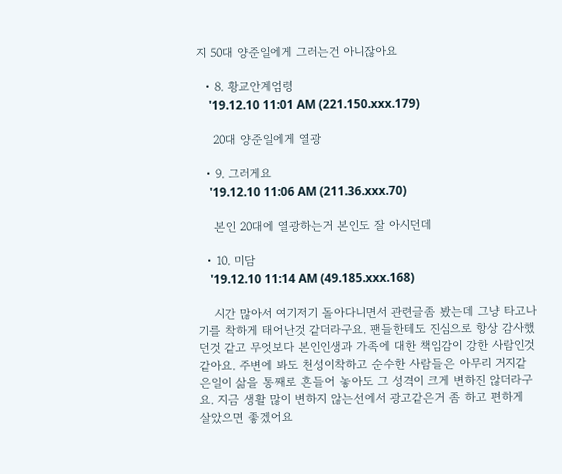지 50대 양준일에게 그러는건 아니잖아요

  • 8. 황교안계엄령
    '19.12.10 11:01 AM (221.150.xxx.179)

    20대 양준일에게 열광

  • 9. 그러게요
    '19.12.10 11:06 AM (211.36.xxx.70)

    본인 20대에 열광하는거 본인도 잘 아시던데

  • 10. 미담
    '19.12.10 11:14 AM (49.185.xxx.168)

    시간 많아서 여기저기 돌아다니면서 관련글좀 봤는데 그냥 타고나기를 착하게 태어난것 같더라구요. 팬들한테도 진심으로 항상 감사했던것 같고 무엇보다 본인인생과 가족에 대한 책임감이 강한 사람인것 같아요. 주변에 봐도 천성이착하고 순수한 사람들은 아무리 거지같은일이 삶을 통째로 흔들어 놓아도 그 성격이 크게 변하진 않더라구요. 지금 생활 많이 변하지 않는선에서 광고같은거 좀 하고 편하게 살았으면 좋겠어요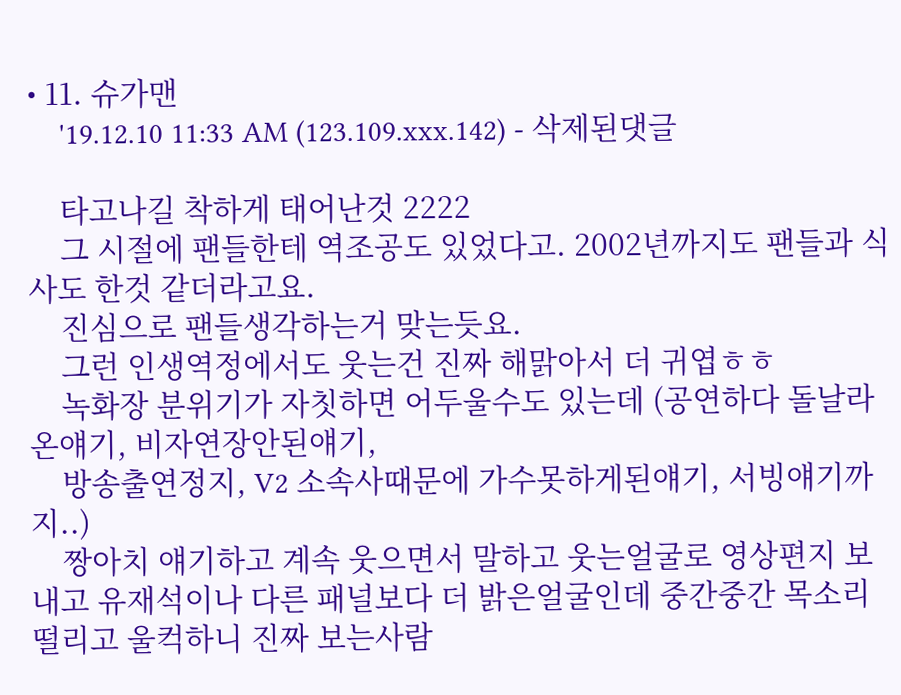• 11. 슈가맨
    '19.12.10 11:33 AM (123.109.xxx.142) - 삭제된댓글

    타고나길 착하게 태어난것 2222
    그 시절에 팬들한테 역조공도 있었다고. 2002년까지도 팬들과 식사도 한것 같더라고요.
    진심으로 팬들생각하는거 맞는듯요.
    그런 인생역정에서도 웃는건 진짜 해맑아서 더 귀엽ㅎㅎ
    녹화장 분위기가 자칫하면 어두울수도 있는데 (공연하다 돌날라온얘기, 비자연장안된얘기,
    방송출연정지, V2 소속사때문에 가수못하게된얘기, 서빙얘기까지..)
    짱아치 얘기하고 계속 웃으면서 말하고 웃는얼굴로 영상편지 보내고 유재석이나 다른 패널보다 더 밝은얼굴인데 중간중간 목소리 떨리고 울컥하니 진짜 보는사람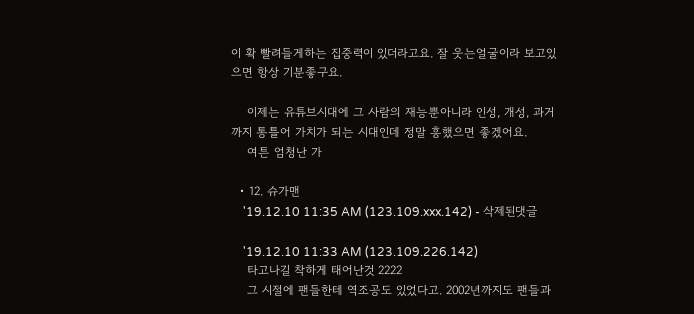이 확 빨려들게하는 집중력이 있더라고요. 잘 웃는얼굴이라 보고있으면 항상 기분좋구요.

    이제는 유튜브시대에 그 사람의 재능뿐아니라 인성, 개성, 과거 까지 통틀어 가치가 되는 시대인데 정말 흥했으면 좋겠어요.
    여튼 엄청난 가

  • 12. 슈가맨
    '19.12.10 11:35 AM (123.109.xxx.142) - 삭제된댓글

    '19.12.10 11:33 AM (123.109.226.142)
    타고나길 착하게 태어난것 2222
    그 시절에 팬들한테 역조공도 있었다고. 2002년까지도 팬들과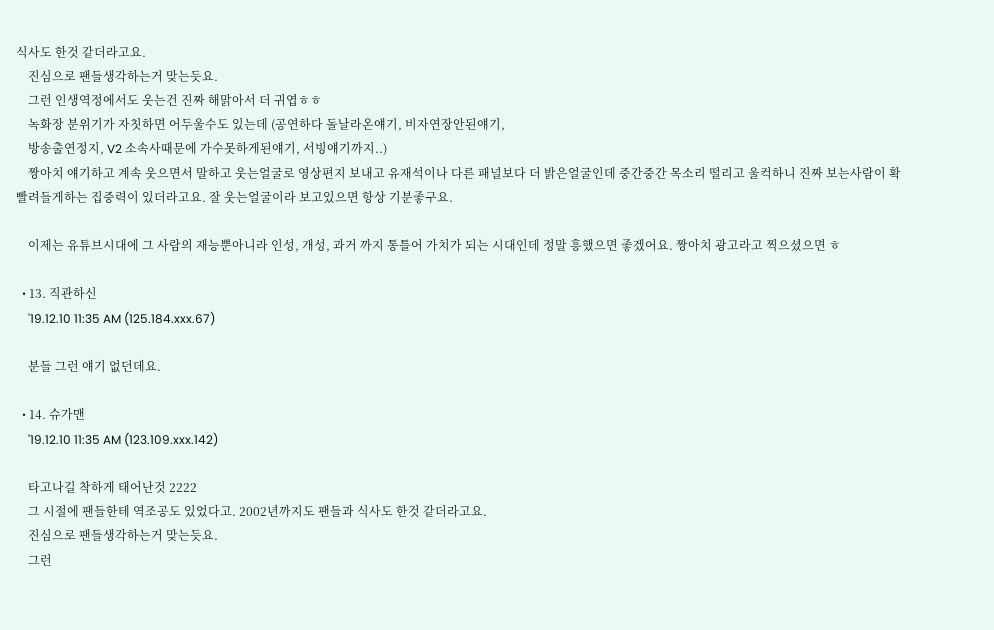식사도 한것 같더라고요.
    진심으로 팬들생각하는거 맞는듯요.
    그런 인생역정에서도 웃는건 진짜 해맑아서 더 귀엽ㅎㅎ
    녹화장 분위기가 자칫하면 어두울수도 있는데 (공연하다 돌날라온얘기, 비자연장안된얘기,
    방송출연정지, V2 소속사때문에 가수못하게된얘기, 서빙얘기까지..)
    짱아치 얘기하고 계속 웃으면서 말하고 웃는얼굴로 영상편지 보내고 유재석이나 다른 패널보다 더 밝은얼굴인데 중간중간 목소리 떨리고 울컥하니 진짜 보는사람이 확 빨려들게하는 집중력이 있더라고요. 잘 웃는얼굴이라 보고있으면 항상 기분좋구요.

    이제는 유튜브시대에 그 사람의 재능뿐아니라 인성, 개성, 과거 까지 통틀어 가치가 되는 시대인데 정말 흥했으면 좋겠어요. 짱아치 광고라고 찍으셨으면 ㅎ

  • 13. 직관하신
    '19.12.10 11:35 AM (125.184.xxx.67)

    분들 그런 얘기 없던데요.

  • 14. 슈가맨
    '19.12.10 11:35 AM (123.109.xxx.142)

    타고나길 착하게 태어난것 2222
    그 시절에 팬들한테 역조공도 있었다고. 2002년까지도 팬들과 식사도 한것 같더라고요.
    진심으로 팬들생각하는거 맞는듯요.
    그런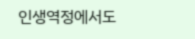인생역정에서도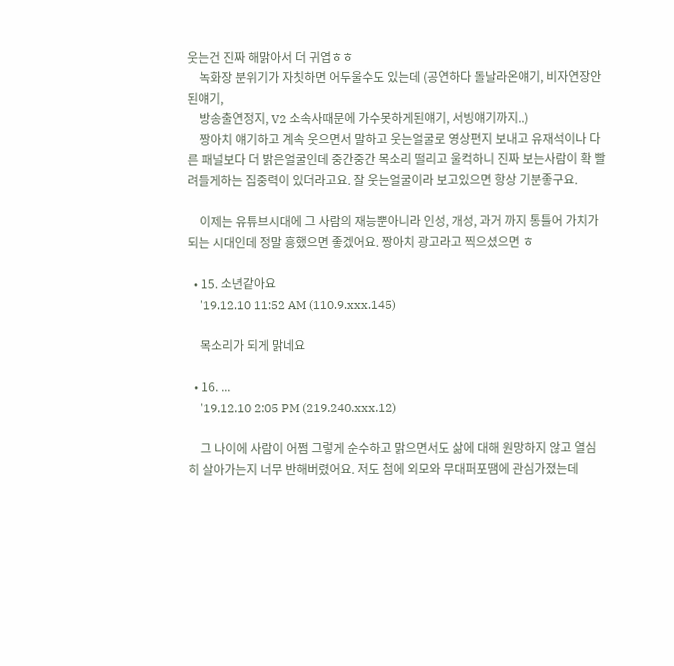웃는건 진짜 해맑아서 더 귀엽ㅎㅎ
    녹화장 분위기가 자칫하면 어두울수도 있는데 (공연하다 돌날라온얘기, 비자연장안된얘기,
    방송출연정지, V2 소속사때문에 가수못하게된얘기, 서빙얘기까지..)
    짱아치 얘기하고 계속 웃으면서 말하고 웃는얼굴로 영상편지 보내고 유재석이나 다른 패널보다 더 밝은얼굴인데 중간중간 목소리 떨리고 울컥하니 진짜 보는사람이 확 빨려들게하는 집중력이 있더라고요. 잘 웃는얼굴이라 보고있으면 항상 기분좋구요.

    이제는 유튜브시대에 그 사람의 재능뿐아니라 인성, 개성, 과거 까지 통틀어 가치가 되는 시대인데 정말 흥했으면 좋겠어요. 짱아치 광고라고 찍으셨으면 ㅎ

  • 15. 소년같아요
    '19.12.10 11:52 AM (110.9.xxx.145)

    목소리가 되게 맑네요

  • 16. ...
    '19.12.10 2:05 PM (219.240.xxx.12)

    그 나이에 사람이 어쩜 그렇게 순수하고 맑으면서도 삶에 대해 원망하지 않고 열심히 살아가는지 너무 반해버렸어요. 저도 첨에 외모와 무대퍼포땜에 관심가졌는데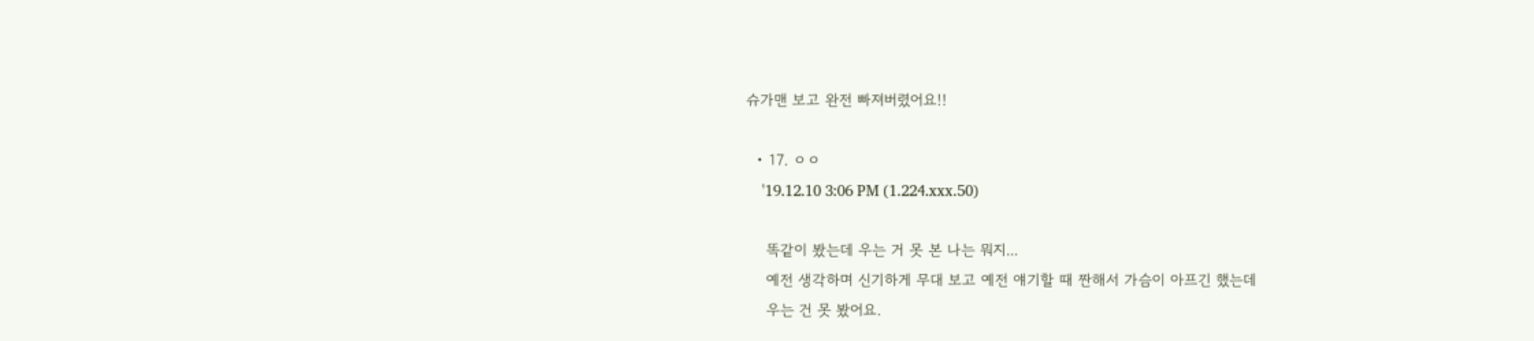슈가맨 보고 완전 빠져버렸어요!!

  • 17. ㅇㅇ
    '19.12.10 3:06 PM (1.224.xxx.50)

    똑같이 봤는데 우는 거 못 본 나는 뭐지...
    예전 생각하며 신기하게 무대 보고 예전 얘기할 때 짠해서 가슴이 아프긴 했는데
    우는 건 못 봤어요.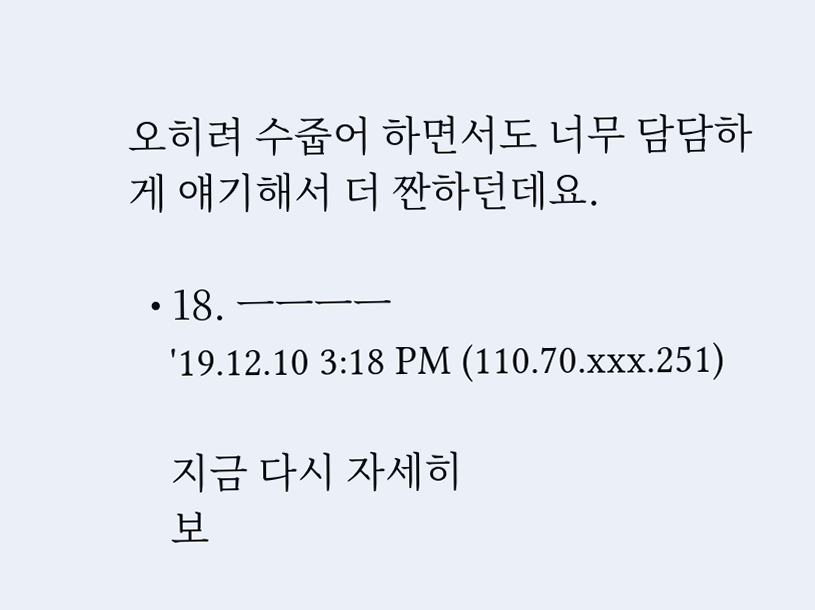오히려 수줍어 하면서도 너무 담담하게 얘기해서 더 짠하던데요.

  • 18. ㅡㅡㅡㅡ
    '19.12.10 3:18 PM (110.70.xxx.251)

    지금 다시 자세히
    보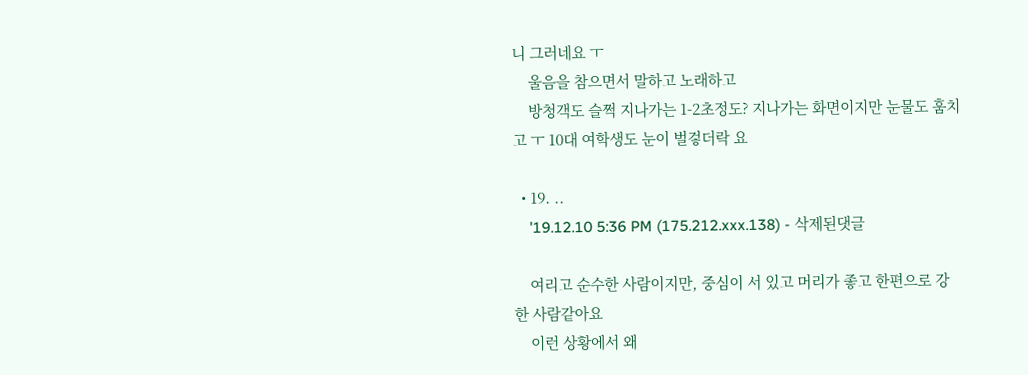니 그러네요 ㅜ
    울음을 참으면서 말하고 노래하고
    방청객도 슬쩍 지나가는 1-2초정도? 지나가는 화면이지만 눈물도 훔치고 ㅜ 10대 여학생도 눈이 벌겋더락 요

  • 19. ..
    '19.12.10 5:36 PM (175.212.xxx.138) - 삭제된댓글

    여리고 순수한 사람이지만, 중심이 서 있고 머리가 좋고 한편으로 강한 사람같아요
    이런 상황에서 왜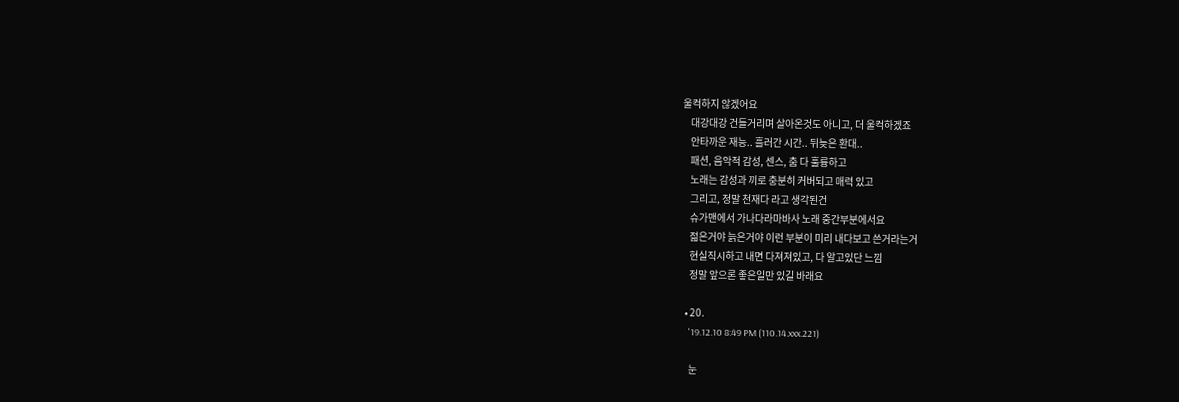울컥하지 않겠어요
    대강대강 건들거리며 살아온것도 아니고, 더 울컥하겠죠
    안타까운 재능.. 흘러간 시간.. 뒤늦은 환대..
    패션, 음악적 감성, 센스, 춤 다 훌륭하고
    노래는 감성과 끼로 충분히 커버되고 매력 있고
    그리고, 정말 천재다 라고 생각된건
    슈가맨에서 가나다라마바사 노래 중간부분에서요
    젊은거야 늙은거야 이런 부분이 미리 내다보고 쓴거라는거
    현실직시하고 내면 다져져있고, 다 알고있단 느낌
    정말 앞으론 좋은일만 있길 바래요

  • 20.
    '19.12.10 8:49 PM (110.14.xxx.221)

    눈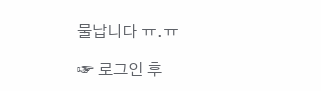물납니다 ㅠ.ㅠ

☞ 로그인 후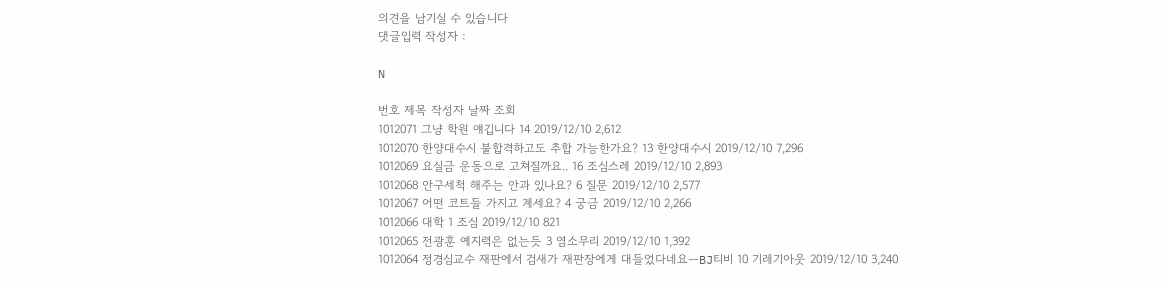의견을 남기실 수 있습니다
댓글입력 작성자 :

N

번호 제목 작성자 날짜 조회
1012071 그냥 학원 얘깁니다 14 2019/12/10 2,612
1012070 한양대수시 불합격하고도 추합 가능한가요? 13 한양대수시 2019/12/10 7,296
1012069 요실금 운동으로 고쳐질까요.. 16 조심스레 2019/12/10 2,893
1012068 안구세척 해주는 안과 있나요? 6 질문 2019/12/10 2,577
1012067 어떤 코트들 가지고 계세요? 4 궁금 2019/12/10 2,266
1012066 대학 1 조심 2019/12/10 821
1012065 전광훈 예지력은 없는듯 3 염소무리 2019/12/10 1,392
1012064 정경심교수 재판에서 검새가 재판장에게 대들었다네요ㅡBJ티비 10 기레기아웃 2019/12/10 3,240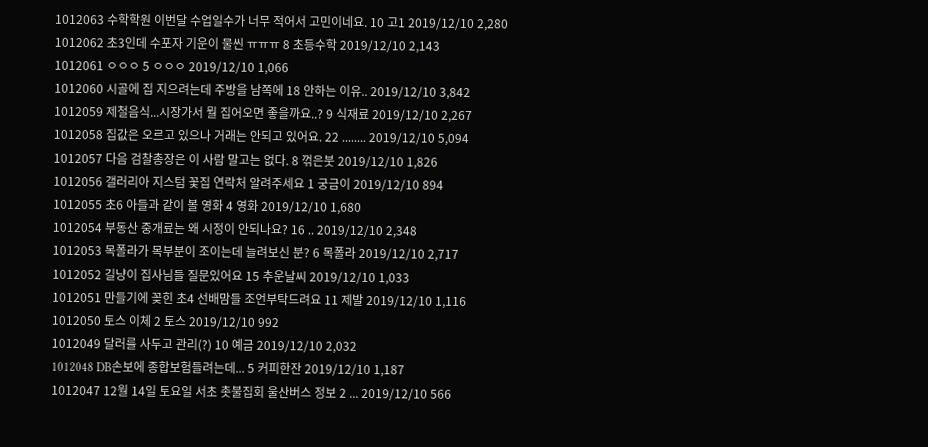1012063 수학학원 이번달 수업일수가 너무 적어서 고민이네요. 10 고1 2019/12/10 2,280
1012062 초3인데 수포자 기운이 물씬 ㅠㅠㅠ 8 초등수학 2019/12/10 2,143
1012061 ㅇㅇㅇ 5 ㅇㅇㅇ 2019/12/10 1,066
1012060 시골에 집 지으려는데 주방을 남쪽에 18 안하는 이유.. 2019/12/10 3,842
1012059 제철음식...시장가서 뭘 집어오면 좋을까요..? 9 식재료 2019/12/10 2,267
1012058 집값은 오르고 있으나 거래는 안되고 있어요. 22 ........ 2019/12/10 5,094
1012057 다음 검찰총장은 이 사람 말고는 없다. 8 꺾은붓 2019/12/10 1,826
1012056 갤러리아 지스텀 꽃집 연락처 알려주세요 1 궁금이 2019/12/10 894
1012055 초6 아들과 같이 볼 영화 4 영화 2019/12/10 1,680
1012054 부동산 중개료는 왜 시정이 안되나요? 16 .. 2019/12/10 2,348
1012053 목폴라가 목부분이 조이는데 늘려보신 분? 6 목폴라 2019/12/10 2,717
1012052 길냥이 집사님들 질문있어요 15 추운날씨 2019/12/10 1,033
1012051 만들기에 꽂힌 초4 선배맘들 조언부탁드려요 11 제발 2019/12/10 1,116
1012050 토스 이체 2 토스 2019/12/10 992
1012049 달러를 사두고 관리(?) 10 예금 2019/12/10 2,032
1012048 DB손보에 종합보험들려는데... 5 커피한잔 2019/12/10 1,187
1012047 12월 14일 토요일 서초 촛불집회 울산버스 정보 2 ... 2019/12/10 566